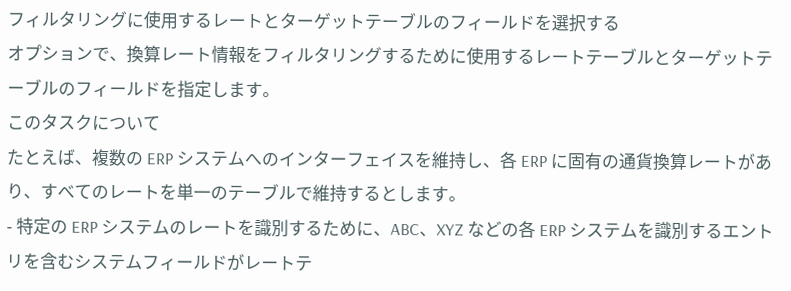フィルタリングに使用するレートとターゲットテーブルのフィールドを選択する
オプションで、換算レート情報をフィルタリングするために使用するレートテーブルとターゲットテーブルのフィールドを指定します。
このタスクについて
たとえば、複数の ERP システムへのインターフェイスを維持し、各 ERP に固有の通貨換算レートがあり、すべてのレートを単一のテーブルで維持するとします。
- 特定の ERP システムのレートを識別するために、ABC、XYZ などの各 ERP システムを識別するエントリを含むシステムフィールドがレートテ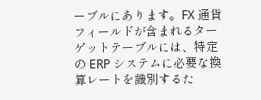ーブルにあります。FX 通貨フィールドが含まれるターゲットテーブルには、特定の ERP システムに必要な換算レートを識別するた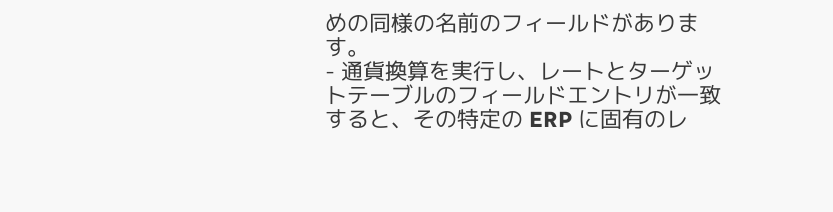めの同様の名前のフィールドがあります。
- 通貨換算を実行し、レートとターゲットテーブルのフィールドエントリが一致すると、その特定の ERP に固有のレ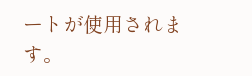ートが使用されます。